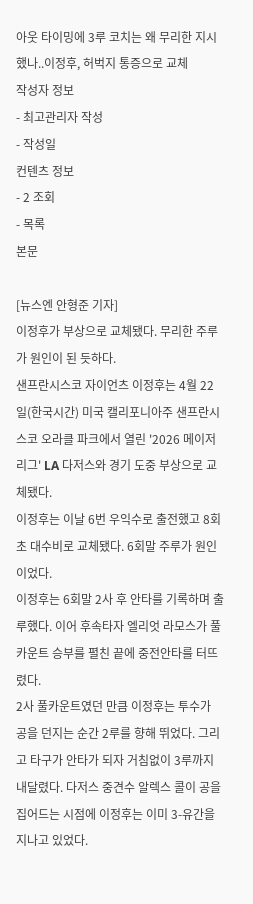아웃 타이밍에 3루 코치는 왜 무리한 지시 했나..이정후, 허벅지 통증으로 교체
작성자 정보
- 최고관리자 작성
- 작성일
컨텐츠 정보
- 2 조회
- 목록
본문

[뉴스엔 안형준 기자]
이정후가 부상으로 교체됐다. 무리한 주루가 원인이 된 듯하다.
샌프란시스코 자이언츠 이정후는 4월 22일(한국시간) 미국 캘리포니아주 샌프란시스코 오라클 파크에서 열린 '2026 메이저리그' LA 다저스와 경기 도중 부상으로 교체됐다.
이정후는 이날 6번 우익수로 출전했고 8회초 대수비로 교체됐다. 6회말 주루가 원인이었다.
이정후는 6회말 2사 후 안타를 기록하며 출루했다. 이어 후속타자 엘리엇 라모스가 풀카운트 승부를 펼친 끝에 중전안타를 터뜨렸다.
2사 풀카운트였던 만큼 이정후는 투수가 공을 던지는 순간 2루를 향해 뛰었다. 그리고 타구가 안타가 되자 거침없이 3루까지 내달렸다. 다저스 중견수 알렉스 콜이 공을 집어드는 시점에 이정후는 이미 3-유간을 지나고 있었다.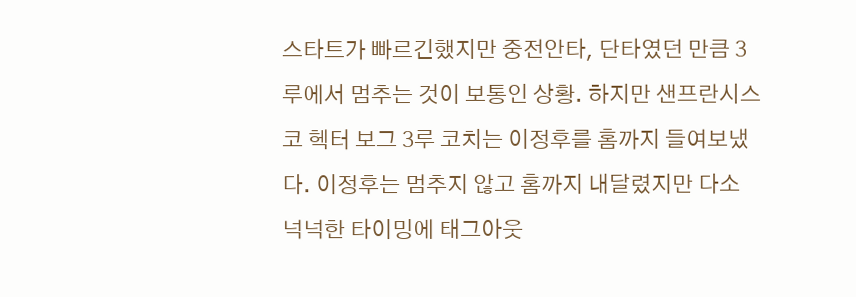스타트가 빠르긴했지만 중전안타, 단타였던 만큼 3루에서 멈추는 것이 보통인 상황. 하지만 샌프란시스코 헥터 보그 3루 코치는 이정후를 홈까지 들여보냈다. 이정후는 멈추지 않고 홈까지 내달렸지만 다소 넉넉한 타이밍에 태그아웃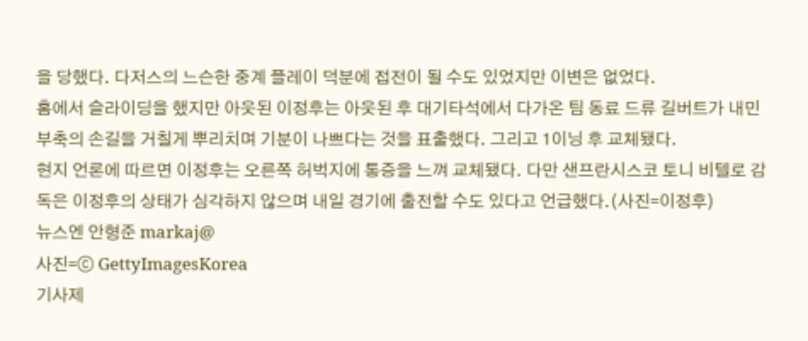을 당했다. 다저스의 느슨한 중계 플레이 덕분에 접전이 될 수도 있었지만 이변은 없었다.
홈에서 슬라이딩을 했지만 아웃된 이정후는 아웃된 후 대기타석에서 다가온 팀 동료 드류 길버트가 내민 부축의 손길을 거칠게 뿌리치며 기분이 나쁘다는 것을 표출했다. 그리고 1이닝 후 교체됐다.
현지 언론에 따르면 이정후는 오른쪽 허벅지에 통증을 느껴 교체됐다. 다만 샌프란시스코 토니 비텔로 감독은 이정후의 상태가 심각하지 않으며 내일 경기에 출전할 수도 있다고 언급했다.(사진=이정후)
뉴스엔 안형준 markaj@
사진=ⓒ GettyImagesKorea
기사제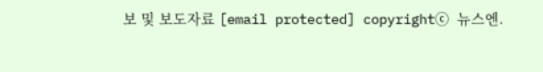보 및 보도자료 [email protected] copyrightⓒ 뉴스엔.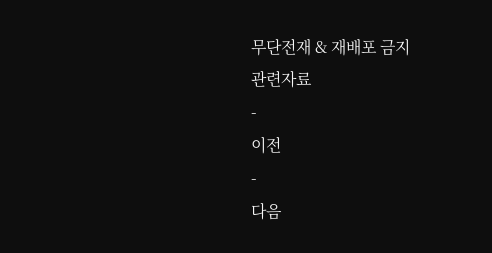무단전재 & 재배포 금지
관련자료
-
이전
-
다음